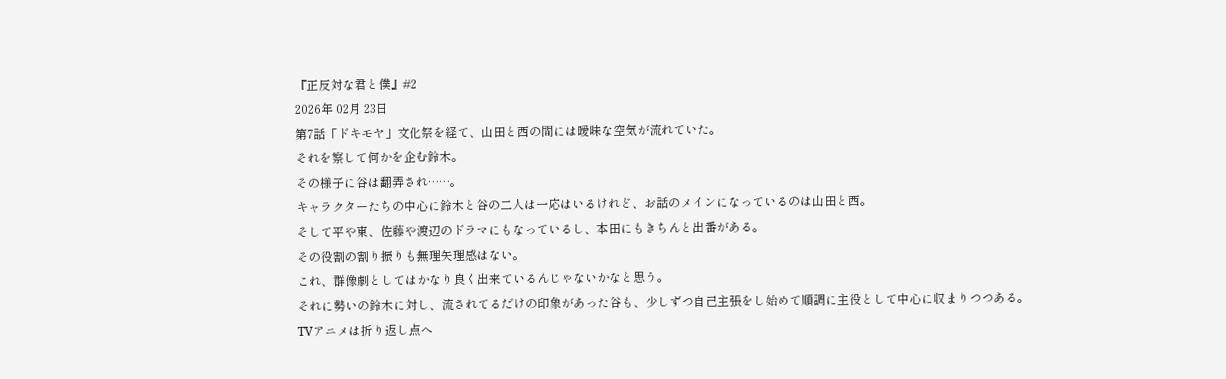『正反対な君と僕』#2
2026年 02月 23日
第7話「ドキモヤ」文化祭を経て、山田と西の間には曖昧な空気が流れていた。
それを察して何かを企む鈴木。
その様子に谷は翻弄され……。
キャラクターたちの中心に鈴木と谷の二人は一応はいるけれど、お話のメインになっているのは山田と西。
そして平や東、佐藤や渡辺のドラマにもなっているし、本田にもきちんと出番がある。
その役割の割り振りも無理矢理感はない。
これ、群像劇としてはかなり良く出来ているんじゃないかなと思う。
それに勢いの鈴木に対し、流されてるだけの印象があった谷も、少しずつ自己主張をし始めて順調に主役として中心に収まりつつある。
TVアニメは折り返し点へ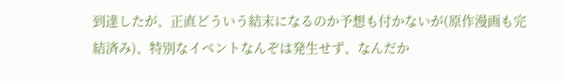到達したが、正直どういう結末になるのか予想も付かないが(原作漫画も完結済み)、特別なイベントなんぞは発生せず、なんだか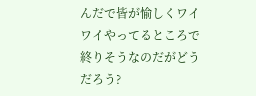んだで皆が愉しくワイワイやってるところで終りそうなのだがどうだろう?